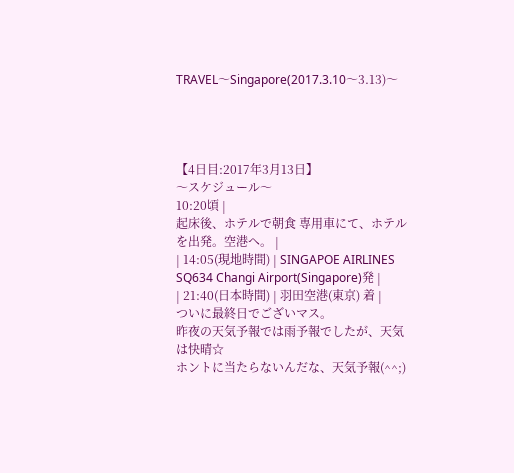TRAVEL〜Singapore(2017.3.10〜3.13)〜




【4日目:2017年3月13日】
〜スケジュール〜
10:20頃 |
起床後、ホテルで朝食 専用車にて、ホテルを出発。空港へ。 |
| 14:05(現地時間) | SINGAPOE AIRLINES SQ634 Changi Airport(Singapore)発 |
| 21:40(日本時間) | 羽田空港(東京) 着 |
ついに最終日でございマス。
昨夜の天気予報では雨予報でしたが、天気は快晴☆
ホントに当たらないんだな、天気予報(^^;)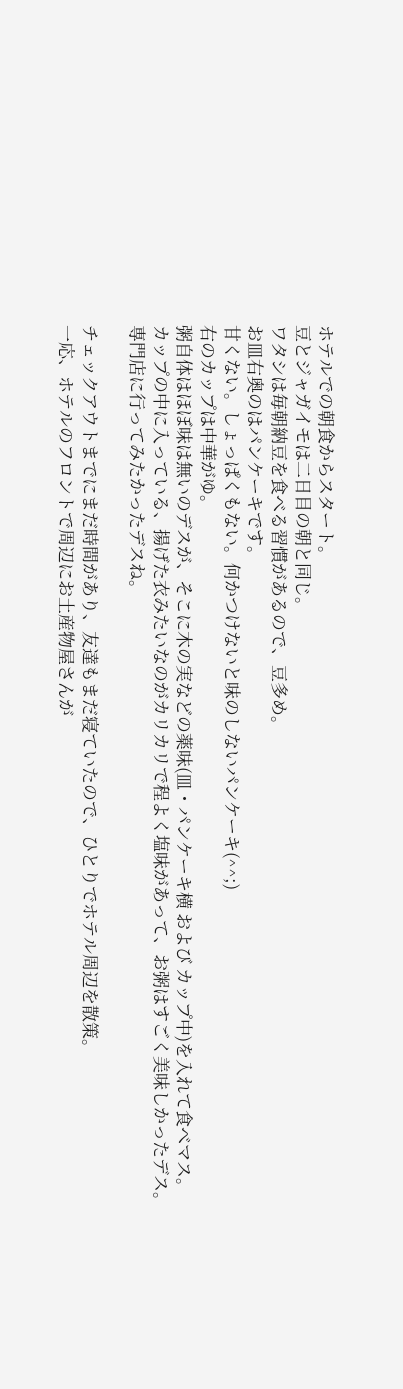ホテルでの朝食からスタート。
豆とジャガイモは二日目の朝と同じ。
ワタシは毎朝納豆を食べる習慣があるので、豆多め。
お皿右奥のはパンケーキです。
甘くない。しょっぱくもない。何かつけないと味のしないパンケーキ(^^;)
右のカップは中華がゆ。
粥自体はほぼ味は無いのデスが、そこに木の実などの薬味(皿・パンケーキ横 および カップ中)を入れて食べマス。
カップの中に入っている、揚げた衣みたいなのがカリカリで程よく塩味があって、お粥はすごく美味しかったデス。
専門店に行ってみたかったデスね。

チェックアウトまでにまだ時間があり、友達もまだ寝ていたので、ひとりでホテル周辺を散策。
一応、ホテルのフロントで周辺にお土産物屋さんが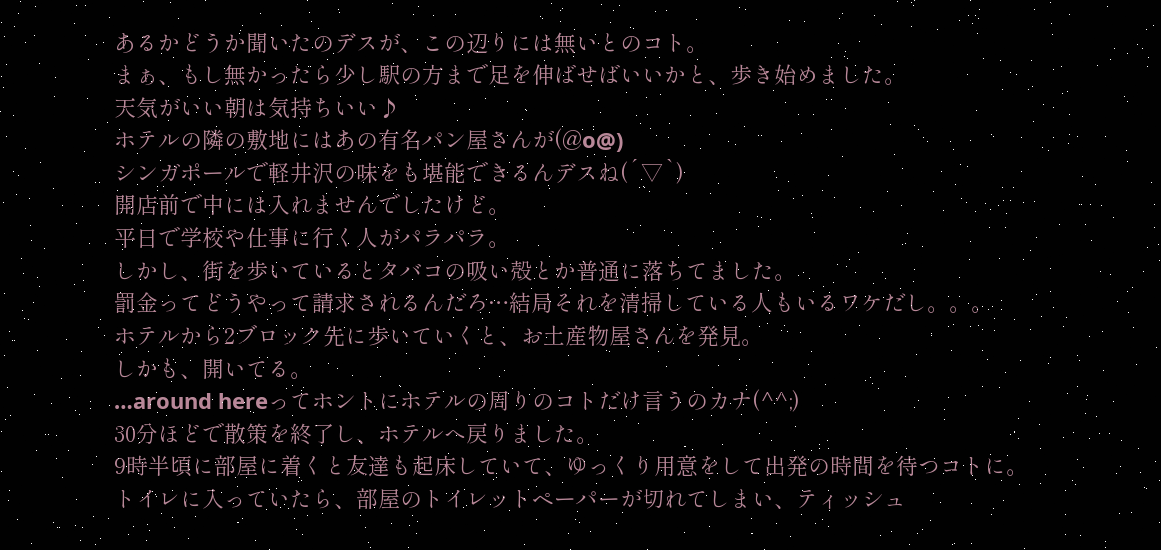あるかどうか聞いたのデスが、この辺りには無いとのコト。
まぁ、もし無かったら少し駅の方まで足を伸ばせばいいかと、歩き始めました。
天気がいい朝は気持ちいい♪
ホテルの隣の敷地にはあの有名パン屋さんが(@o@)
シンガポールで軽井沢の味をも堪能できるんデスね(´▽`)
開店前で中には入れませんでしたけど。
平日で学校や仕事に行く人がパラパラ。
しかし、街を歩いているとタバコの吸い殻とか普通に落ちてました。
罰金ってどうやって請求されるんだろ…結局それを清掃している人もいるワケだし。。。
ホテルから2ブロック先に歩いていくと、お土産物屋さんを発見。
しかも、開いてる。
…around hereってホントにホテルの周りのコトだけ言うのカナ(^^;)
30分ほどで散策を終了し、ホテルへ戻りました。
9時半頃に部屋に着くと友達も起床していて、ゆっくり用意をして出発の時間を待つコトに。
トイレに入っていたら、部屋のトイレットペーパーが切れてしまい、ティッシュ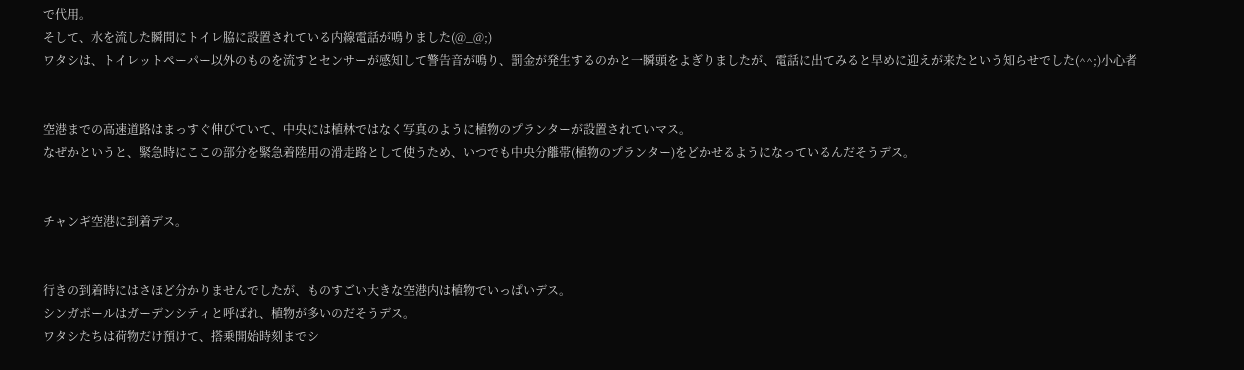で代用。
そして、水を流した瞬間にトイレ脇に設置されている内線電話が鳴りました(@_@;)
ワタシは、トイレットペーパー以外のものを流すとセンサーが感知して警告音が鳴り、罰金が発生するのかと一瞬頭をよぎりましたが、電話に出てみると早めに迎えが来たという知らせでした(^^;)小心者


空港までの高速道路はまっすぐ伸びていて、中央には植林ではなく写真のように植物のプランターが設置されていマス。
なぜかというと、緊急時にここの部分を緊急着陸用の滑走路として使うため、いつでも中央分離帯(植物のプランター)をどかせるようになっているんだそうデス。


チャンギ空港に到着デス。


行きの到着時にはさほど分かりませんでしたが、ものすごい大きな空港内は植物でいっぱいデス。
シンガポールはガーデンシティと呼ばれ、植物が多いのだそうデス。
ワタシたちは荷物だけ預けて、搭乗開始時刻までシ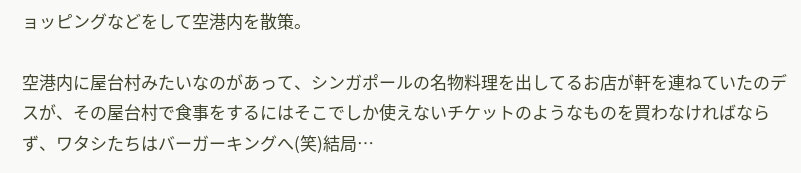ョッピングなどをして空港内を散策。

空港内に屋台村みたいなのがあって、シンガポールの名物料理を出してるお店が軒を連ねていたのデスが、その屋台村で食事をするにはそこでしか使えないチケットのようなものを買わなければならず、ワタシたちはバーガーキングへ(笑)結局…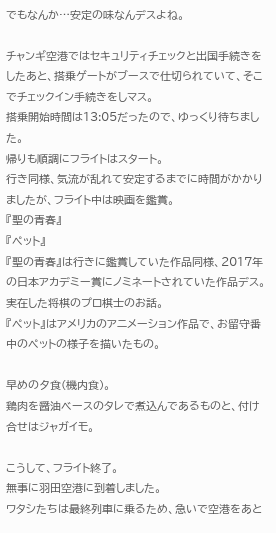でもなんか…安定の味なんデスよね。

チャンギ空港ではセキュリティチェックと出国手続きをしたあと、搭乗ゲートがブースで仕切られていて、そこでチェックイン手続きをしマス。
搭乗開始時間は13:05だったので、ゆっくり待ちました。
帰りも順調にフライトはスタート。
行き同様、気流が乱れて安定するまでに時間がかかりましたが、フライト中は映画を鑑賞。
『聖の青春』
『ペット』
『聖の青春』は行きに鑑賞していた作品同様、2017年の日本アカデミー賞にノミネートされていた作品デス。
実在した将棋のプロ棋士のお話。
『ペット』はアメリカのアニメーション作品で、お留守番中のペットの様子を描いたもの。

早めの夕食(機内食)。
鶏肉を醤油ベースのタレで煮込んであるものと、付け合せはジャガイモ。

こうして、フライト終了。
無事に羽田空港に到着しました。
ワタシたちは最終列車に乗るため、急いで空港をあと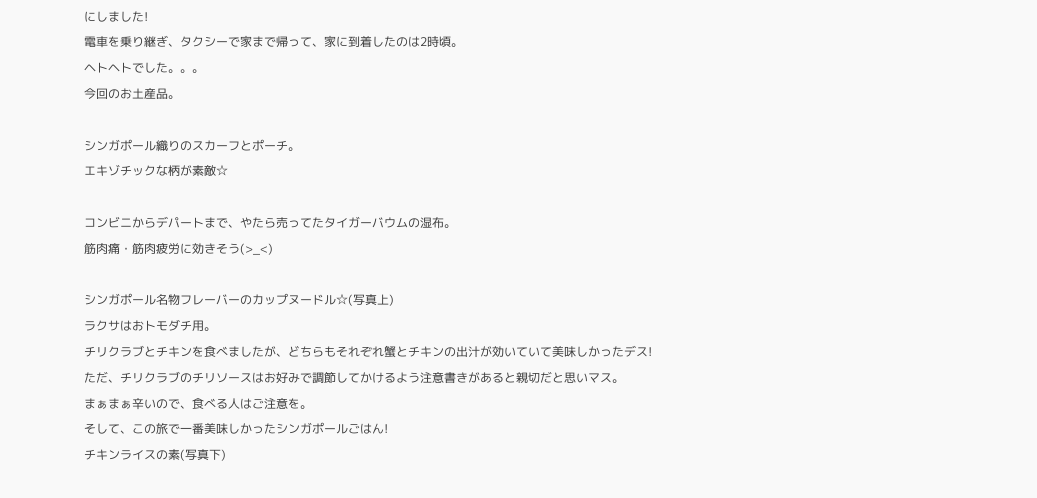にしました!
電車を乗り継ぎ、タクシーで家まで帰って、家に到着したのは2時頃。
ヘトヘトでした。。。
今回のお土産品。

シンガポール織りのスカーフとポーチ。
エキゾチックな柄が素敵☆

コンビニからデパートまで、やたら売ってたタイガーバウムの湿布。
筋肉痛・筋肉疲労に効きそう(>_<)

シンガポール名物フレーバーのカップヌードル☆(写真上)
ラクサはおトモダチ用。
チリクラブとチキンを食べましたが、どちらもそれぞれ蟹とチキンの出汁が効いていて美味しかったデス!
ただ、チリクラブのチリソースはお好みで調節してかけるよう注意書きがあると親切だと思いマス。
まぁまぁ辛いので、食べる人はご注意を。
そして、この旅で一番美味しかったシンガポールごはん!
チキンライスの素(写真下)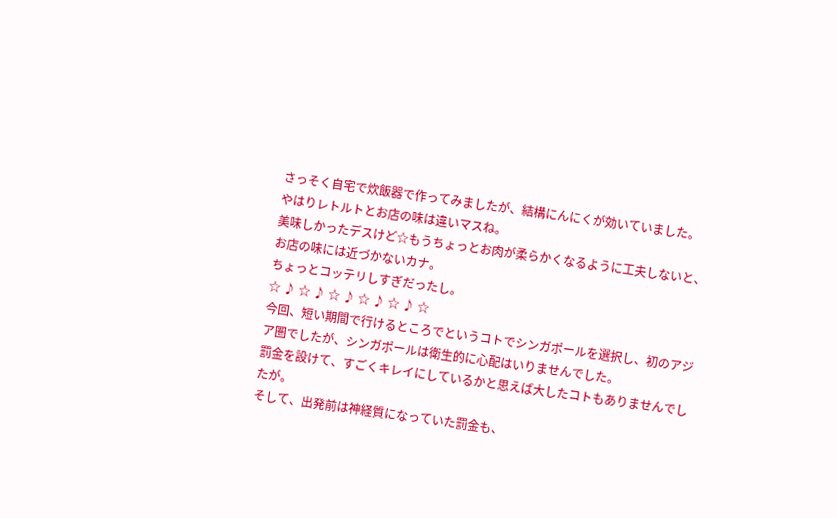さっそく自宅で炊飯器で作ってみましたが、結構にんにくが効いていました。
やはりレトルトとお店の味は違いマスね。
美味しかったデスけど☆もうちょっとお肉が柔らかくなるように工夫しないと、お店の味には近づかないカナ。
ちょっとコッテリしすぎだったし。
☆ ♪ ☆ ♪ ☆ ♪ ☆ ♪ ☆ ♪ ☆
今回、短い期間で行けるところでというコトでシンガポールを選択し、初のアジア圏でしたが、シンガポールは衛生的に心配はいりませんでした。
罰金を設けて、すごくキレイにしているかと思えば大したコトもありませんでしたが。
そして、出発前は神経質になっていた罰金も、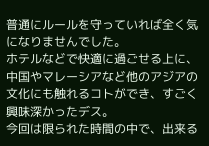普通にルールを守っていれば全く気になりませんでした。
ホテルなどで快適に過ごせる上に、中国やマレーシアなど他のアジアの文化にも触れるコトができ、すごく興味深かったデス。
今回は限られた時間の中で、出来る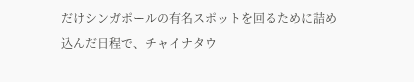だけシンガポールの有名スポットを回るために詰め込んだ日程で、チャイナタウ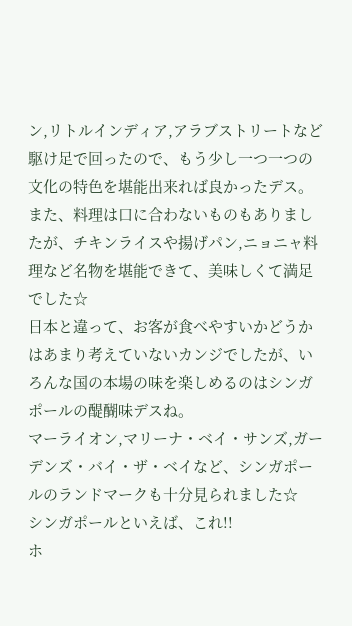ン,リトルインディア,アラブストリートなど駆け足で回ったので、もう少し一つ一つの文化の特色を堪能出来れば良かったデス。
また、料理は口に合わないものもありましたが、チキンライスや揚げパン,ニョニャ料理など名物を堪能できて、美味しくて満足でした☆
日本と違って、お客が食べやすいかどうかはあまり考えていないカンジでしたが、いろんな国の本場の味を楽しめるのはシンガポールの醍醐味デスね。
マーライオン,マリーナ・ベイ・サンズ,ガーデンズ・バイ・ザ・ベイなど、シンガポールのランドマークも十分見られました☆
シンガポールといえば、これ!!
ホ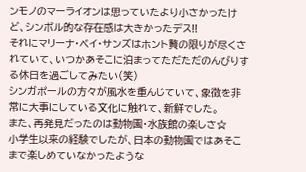ンモノのマーライオンは思っていたより小さかったけど、シンボル的な存在感は大きかったデス!!
それにマリーナ・ベイ・サンズはホント贅の限りが尽くされていて、いつかあそこに泊まってただただのんびりする休日を過ごしてみたい(笑)
シンガポールの方々が風水を重んじていて、象徴を非常に大事にしている文化に触れて、新鮮でした。
また、再発見だったのは動物園・水族館の楽しさ☆
小学生以来の経験でしたが、日本の動物園ではあそこまで楽しめていなかったような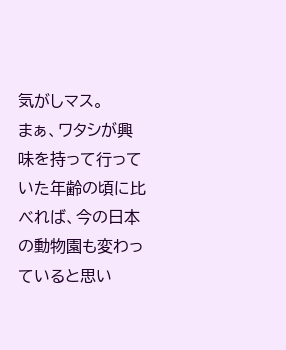気がしマス。
まぁ、ワタシが興味を持って行っていた年齢の頃に比べれば、今の日本の動物園も変わっていると思い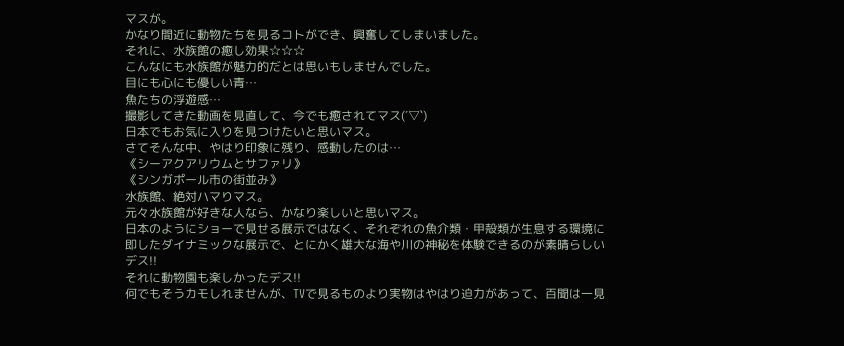マスが。
かなり間近に動物たちを見るコトができ、興奮してしまいました。
それに、水族館の癒し効果☆☆☆
こんなにも水族館が魅力的だとは思いもしませんでした。
目にも心にも優しい青…
魚たちの浮遊感…
撮影してきた動画を見直して、今でも癒されてマス(´▽`)
日本でもお気に入りを見つけたいと思いマス。
さてそんな中、やはり印象に残り、感動したのは…
《シーアクアリウムとサファリ》
《シンガポール市の街並み》
水族館、絶対ハマりマス。
元々水族館が好きな人なら、かなり楽しいと思いマス。
日本のようにショーで見せる展示ではなく、それぞれの魚介類・甲殻類が生息する環境に即したダイナミックな展示で、とにかく雄大な海や川の神秘を体験できるのが素晴らしいデス!!
それに動物園も楽しかったデス!!
何でもそうカモしれませんが、TVで見るものより実物はやはり迫力があって、百聞は一見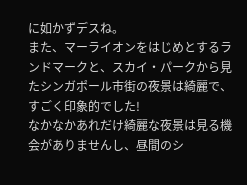に如かずデスね。
また、マーライオンをはじめとするランドマークと、スカイ・パークから見たシンガポール市街の夜景は綺麗で、すごく印象的でした!
なかなかあれだけ綺麗な夜景は見る機会がありませんし、昼間のシ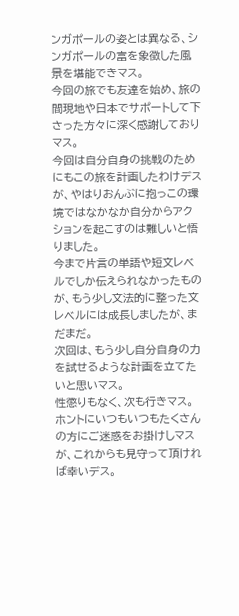ンガポールの姿とは異なる、シンガポールの富を象徴した風景を堪能できマス。
今回の旅でも友達を始め、旅の間現地や日本でサポートして下さった方々に深く感謝しておりマス。
今回は自分自身の挑戦のためにもこの旅を計画したわけデスが、やはりおんぶに抱っこの環境ではなかなか自分からアクションを起こすのは難しいと悟りました。
今まで片言の単語や短文レベルでしか伝えられなかったものが、もう少し文法的に整った文レベルには成長しましたが、まだまだ。
次回は、もう少し自分自身の力を試せるような計画を立てたいと思いマス。
性懲りもなく、次も行きマス。
ホントにいつもいつもたくさんの方にご迷惑をお掛けしマスが、これからも見守って頂ければ幸いデス。